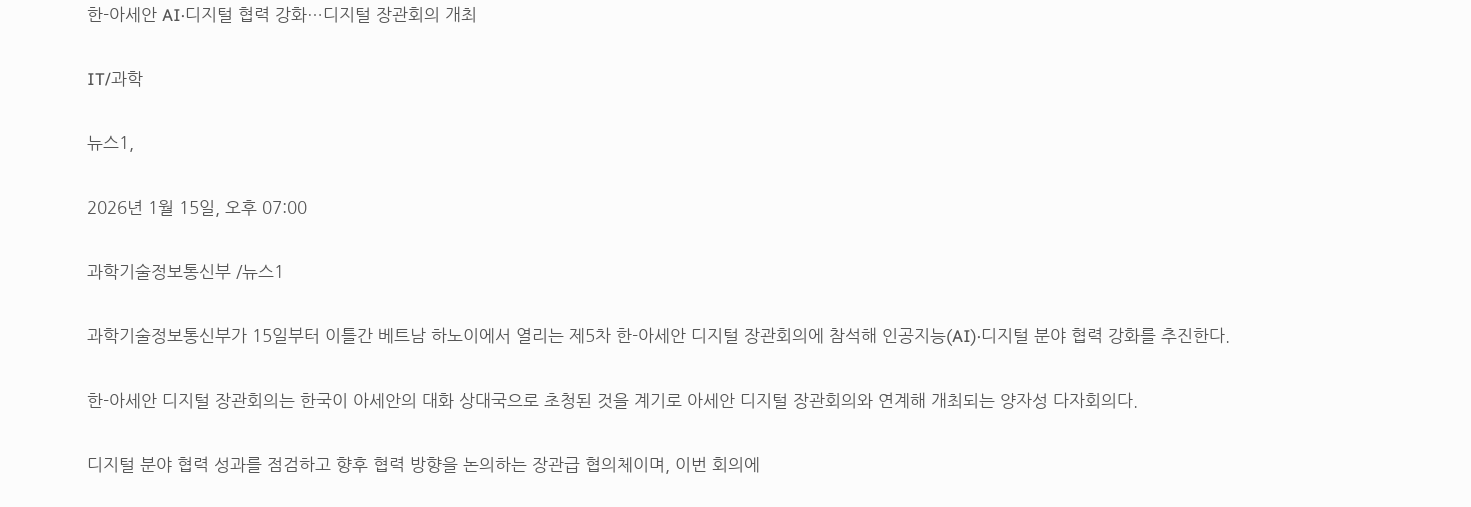한-아세안 AI·디지털 협력 강화…디지털 장관회의 개최

IT/과학

뉴스1,

2026년 1월 15일, 오후 07:00

과학기술정보통신부 /뉴스1

과학기술정보통신부가 15일부터 이틀간 베트남 하노이에서 열리는 제5차 한-아세안 디지털 장관회의에 참석해 인공지능(AI)·디지털 분야 협력 강화를 추진한다.

한-아세안 디지털 장관회의는 한국이 아세안의 대화 상대국으로 초청된 것을 계기로 아세안 디지털 장관회의와 연계해 개최되는 양자성 다자회의다.

디지털 분야 협력 성과를 점검하고 향후 협력 방향을 논의하는 장관급 협의체이며, 이번 회의에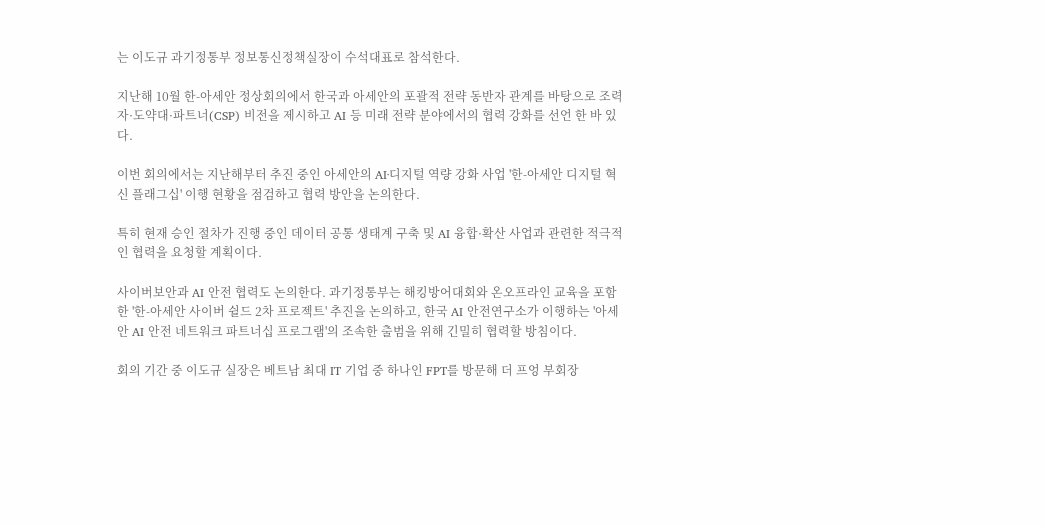는 이도규 과기정통부 정보통신정책실장이 수석대표로 참석한다.

지난해 10월 한-아세안 정상회의에서 한국과 아세안의 포괄적 전략 동반자 관계를 바탕으로 조력자·도약대·파트너(CSP) 비전을 제시하고 AI 등 미래 전략 분야에서의 협력 강화를 선언 한 바 있다.

이번 회의에서는 지난해부터 추진 중인 아세안의 AI·디지털 역량 강화 사업 '한-아세안 디지털 혁신 플래그십' 이행 현황을 점검하고 협력 방안을 논의한다.

특히 현재 승인 절차가 진행 중인 데이터 공통 생태계 구축 및 AI 융합·확산 사업과 관련한 적극적인 협력을 요청할 계획이다.

사이버보안과 AI 안전 협력도 논의한다. 과기정통부는 해킹방어대회와 온오프라인 교육을 포함한 '한-아세안 사이버 쉴드 2차 프로젝트' 추진을 논의하고, 한국 AI 안전연구소가 이행하는 '아세안 AI 안전 네트워크 파트너십 프로그램'의 조속한 출범을 위해 긴밀히 협력할 방침이다.

회의 기간 중 이도규 실장은 베트남 최대 IT 기업 중 하나인 FPT를 방문해 더 프엉 부회장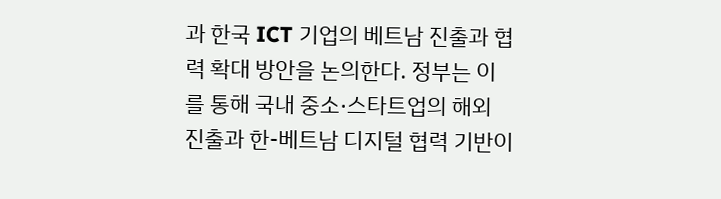과 한국 ICT 기업의 베트남 진출과 협력 확대 방안을 논의한다. 정부는 이를 통해 국내 중소·스타트업의 해외 진출과 한-베트남 디지털 협력 기반이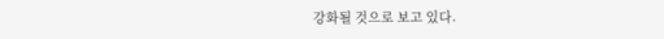강화될 것으로 보고 있다.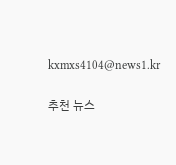kxmxs4104@news1.kr

추천 뉴스